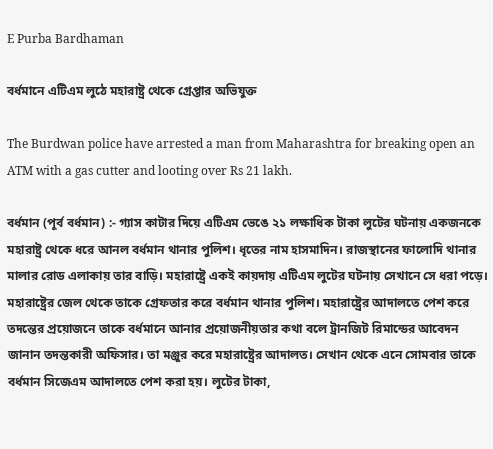E Purba Bardhaman

বর্ধমানে এটিএম লুঠে মহারাষ্ট্র থেকে গ্রেপ্তার অভিযুক্ত

The Burdwan police have arrested a man from Maharashtra for breaking open an ATM with a gas cutter and looting over Rs 21 lakh.

বর্ধমান (পূর্ব বর্ধমান) :- গ্যাস কাটার দিয়ে এটিএম ভেঙে ২১ লক্ষাধিক টাকা লুটের ঘটনায় একজনকে মহারাষ্ট্র থেকে ধরে আনল বর্ধমান থানার পুলিশ। ধৃতের নাম হাসমাদিন। রাজস্থানের ফালোদি থানার মালার রোড এলাকায় তার বাড়ি। মহারাষ্ট্রে একই কায়দায় এটিএম লুটের ঘটনায় সেখানে সে ধরা পড়ে। মহারাষ্ট্রের জেল থেকে তাকে গ্রেফতার করে বর্ধমান থানার পুলিশ। মহারাষ্ট্রের আদালতে পেশ করে তদন্তের প্রয়োজনে তাকে বর্ধমানে আনার প্রয়োজনীয়তার কথা বলে ট্রানজিট রিমান্ডের আবেদন জানান তদন্তকারী অফিসার। তা মঞ্জুর করে মহারাষ্ট্রের আদালত। সেখান থেকে এনে সোমবার তাকে বর্ধমান সিজেএম আদালতে পেশ করা হয়। লুটের টাকা,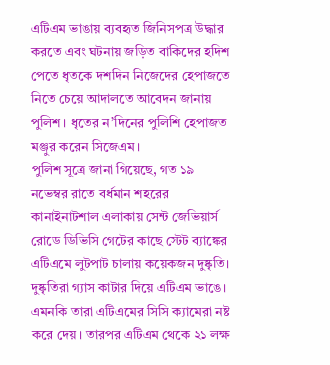এটিএম ভাঙায় ব্যবহৃত জিনিসপত্র উদ্ধার করতে এবং ঘটনায় জড়িত বাকিদের হদিশ পেতে ধৃতকে দশদিন নিজেদের হেপাজতে নিতে চেয়ে আদালতে আবেদন জানায় পুলিশ। ধৃতের ন’দিনের পুলিশি হেপাজত মঞ্জুর করেন সিজেএম।
পুলিশ সূত্রে জানা গিয়েছে, গত ১৯ নভেম্বর রাতে বর্ধমান শহরের কানাইনাটশাল এলাকায় সেন্ট জেভিয়ার্স রোডে ডিভিসি গেটের কাছে স্টেট ব্যাঙ্কের এটিএমে লুটপাট চালায় কয়েকজন দুষ্কৃতি। দুষ্কৃতিরা গ্যাস কাটার দিয়ে এটিএম ভাঙে। এমনকি তারা এটিএমের সিসি ক্যামেরা নষ্ট করে দেয়। তারপর এটিএম থেকে ২১ লক্ষ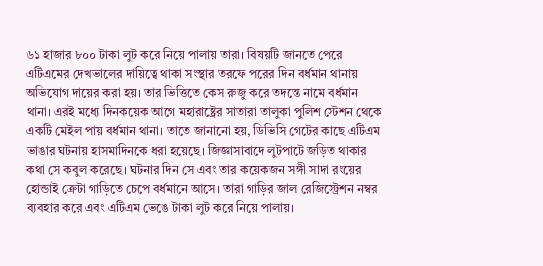৬১ হাজার ৮০০ টাকা লুট করে নিয়ে পালায় তারা। বিষয়টি জানতে পেরে এটিএমের দেখভালের দায়িত্বে থাকা সংস্থার তরফে পরের দিন বর্ধমান থানায় অভিযোগ দায়ের করা হয়। তার ভিত্তিতে কেস রুজু করে তদন্তে নামে বর্ধমান থানা। এরই মধ্যে দিনকয়েক আগে মহারাষ্ট্রের সাতারা তালুকা পুলিশ স্টেশন থেকে একটি মেইল পায় বর্ধমান থানা। তাতে জানানো হয়, ডিভিসি গেটের কাছে এটিএম ভাঙার ঘটনায় হাসমাদিনকে ধরা হয়েছে। জিজ্ঞাসাবাদে লুটপাটে জড়িত থাকার কথা সে কবুল করেছে। ঘটনার দিন সে এবং তার কয়েকজন সঙ্গী সাদা রংয়ের হোন্ডাই ক্রেটা গাড়িতে চেপে বর্ধমানে আসে। তারা গাড়ির জাল রেজিস্ট্রেশন নম্বর ব্যবহার করে এবং এটিএম ভেঙে টাকা লুট করে নিয়ে পালায়।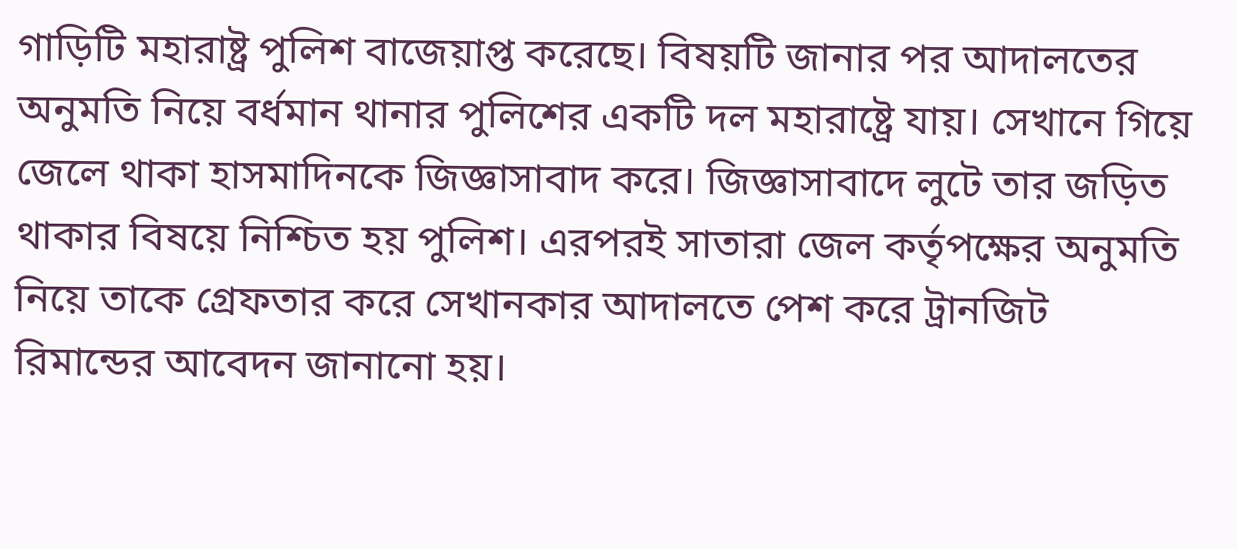গাড়িটি মহারাষ্ট্র পুলিশ বাজেয়াপ্ত করেছে। বিষয়টি জানার পর আদালতের অনুমতি নিয়ে বর্ধমান থানার পুলিশের একটি দল মহারাষ্ট্রে যায়। সেখানে গিয়ে জেলে থাকা হাসমাদিনকে জিজ্ঞাসাবাদ করে। জিজ্ঞাসাবাদে লুটে তার জড়িত থাকার বিষয়ে নিশ্চিত হয় পুলিশ। এরপরই সাতারা জেল কর্তৃপক্ষের অনুমতি নিয়ে তাকে গ্রেফতার করে সেখানকার আদালতে পেশ করে ট্রানজিট রিমান্ডের আবেদন জানানো হয়।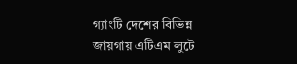গ্যাংটি দেশের বিভিন্ন জায়গায় এটিএম লুটে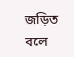জড়িত বলে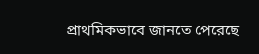প্রাথমিকভাবে জানতে পেরেছে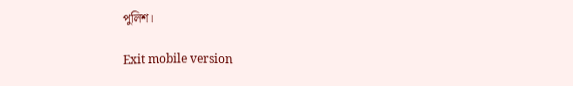পুলিশ।

Exit mobile version